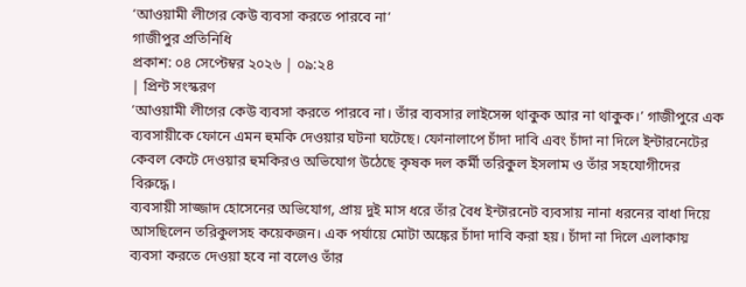‘আওয়ামী লীগের কেউ ব্যবসা করতে পারবে না’
গাজীপুর প্রতিনিধি
প্রকাশ: ০৪ সেপ্টেম্বর ২০২৬ | ০৯:২৪
| প্রিন্ট সংস্করণ
‘আওয়ামী লীগের কেউ ব্যবসা করতে পারবে না। তাঁর ব্যবসার লাইসেন্স থাকুক আর না থাকুক।’ গাজীপুরে এক ব্যবসায়ীকে ফোনে এমন হুমকি দেওয়ার ঘটনা ঘটেছে। ফোনালাপে চাঁদা দাবি এবং চাঁদা না দিলে ইন্টারনেটের কেবল কেটে দেওয়ার হুমকিরও অভিযোগ উঠেছে কৃষক দল কর্মী তরিকুল ইসলাম ও তাঁর সহযোগীদের বিরুদ্ধে।
ব্যবসায়ী সাজ্জাদ হোসেনের অভিযোগ, প্রায় দুই মাস ধরে তাঁর বৈধ ইন্টারনেট ব্যবসায় নানা ধরনের বাধা দিয়ে আসছিলেন তরিকুলসহ কয়েকজন। এক পর্যায়ে মোটা অঙ্কের চাঁদা দাবি করা হয়। চাঁদা না দিলে এলাকায় ব্যবসা করতে দেওয়া হবে না বলেও তাঁর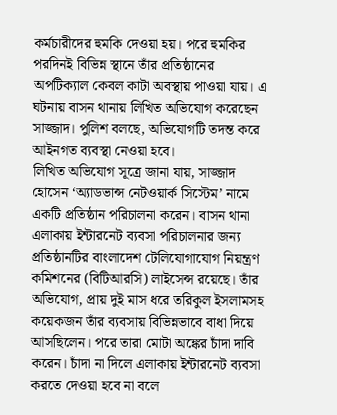কর্মচারীদের হুমকি দেওয়া হয়। পরে হুমকির পরদিনই বিভিন্ন স্থানে তাঁর প্রতিষ্ঠানের অপটিক্যাল কেবল কাটা অবস্থায় পাওয়া যায়। এ ঘটনায় বাসন থানায় লিখিত অভিযোগ করেছেন সাজ্জাদ। পুলিশ বলছে, অভিযোগটি তদন্ত করে আইনগত ব্যবস্থা নেওয়া হবে।
লিখিত অভিযোগ সূত্রে জানা যায়, সাজ্জাদ হোসেন ‘অ্যাডভান্স নেটওয়ার্ক সিস্টেম’ নামে একটি প্রতিষ্ঠান পরিচালনা করেন। বাসন থানা এলাকায় ইন্টারনেট ব্যবসা পরিচালনার জন্য প্রতিষ্ঠানটির বাংলাদেশ টেলিযোগাযোগ নিয়ন্ত্রণ কমিশনের (বিটিআরসি) লাইসেন্স রয়েছে। তাঁর অভিযোগ, প্রায় দুই মাস ধরে তরিকুল ইসলামসহ কয়েকজন তাঁর ব্যবসায় বিভিন্নভাবে বাধা দিয়ে আসছিলেন। পরে তারা মোটা অঙ্কের চাঁদা দাবি করেন। চাঁদা না দিলে এলাকায় ইন্টারনেট ব্যবসা করতে দেওয়া হবে না বলে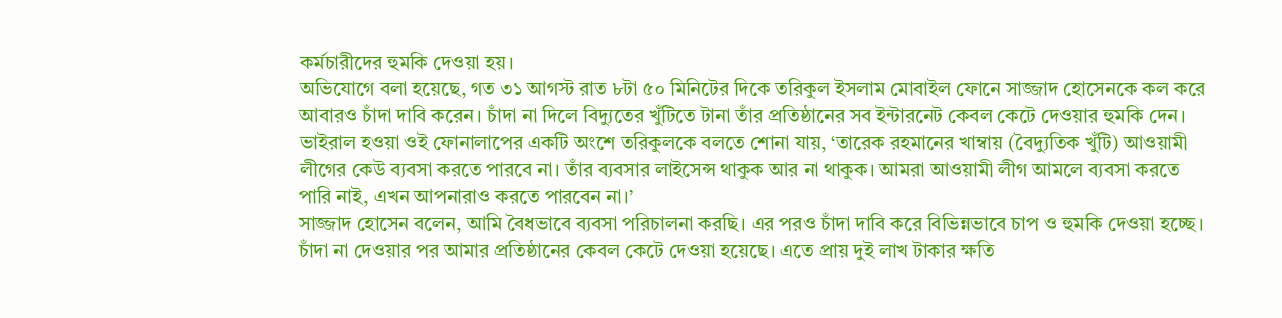কর্মচারীদের হুমকি দেওয়া হয়।
অভিযোগে বলা হয়েছে, গত ৩১ আগস্ট রাত ৮টা ৫০ মিনিটের দিকে তরিকুল ইসলাম মোবাইল ফোনে সাজ্জাদ হোসেনকে কল করে আবারও চাঁদা দাবি করেন। চাঁদা না দিলে বিদ্যুতের খুঁটিতে টানা তাঁর প্রতিষ্ঠানের সব ইন্টারনেট কেবল কেটে দেওয়ার হুমকি দেন।
ভাইরাল হওয়া ওই ফোনালাপের একটি অংশে তরিকুলকে বলতে শোনা যায়, ‘তারেক রহমানের খাম্বায় (বৈদ্যুতিক খুঁটি) আওয়ামী লীগের কেউ ব্যবসা করতে পারবে না। তাঁর ব্যবসার লাইসেন্স থাকুক আর না থাকুক। আমরা আওয়ামী লীগ আমলে ব্যবসা করতে পারি নাই, এখন আপনারাও করতে পারবেন না।’
সাজ্জাদ হোসেন বলেন, আমি বৈধভাবে ব্যবসা পরিচালনা করছি। এর পরও চাঁদা দাবি করে বিভিন্নভাবে চাপ ও হুমকি দেওয়া হচ্ছে। চাঁদা না দেওয়ার পর আমার প্রতিষ্ঠানের কেবল কেটে দেওয়া হয়েছে। এতে প্রায় দুই লাখ টাকার ক্ষতি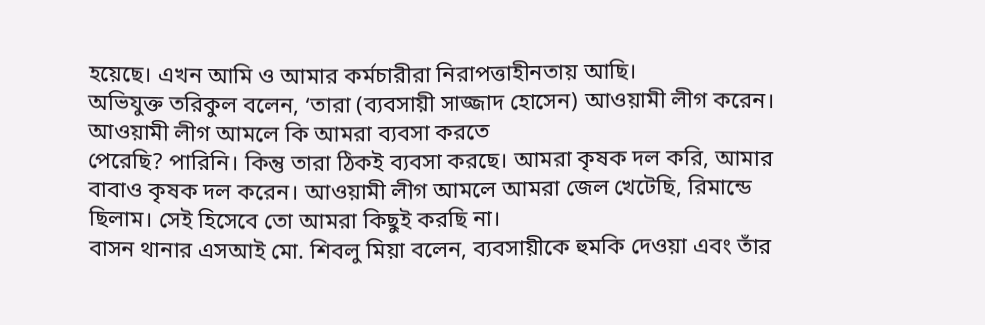হয়েছে। এখন আমি ও আমার কর্মচারীরা নিরাপত্তাহীনতায় আছি।
অভিযুক্ত তরিকুল বলেন, ‘তারা (ব্যবসায়ী সাজ্জাদ হোসেন) আওয়ামী লীগ করেন। আওয়ামী লীগ আমলে কি আমরা ব্যবসা করতে
পেরেছি? পারিনি। কিন্তু তারা ঠিকই ব্যবসা করছে। আমরা কৃষক দল করি, আমার বাবাও কৃষক দল করেন। আওয়ামী লীগ আমলে আমরা জেল খেটেছি, রিমান্ডে ছিলাম। সেই হিসেবে তো আমরা কিছুই করছি না।
বাসন থানার এসআই মো. শিবলু মিয়া বলেন, ব্যবসায়ীকে হুমকি দেওয়া এবং তাঁর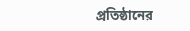প্রতিষ্ঠানের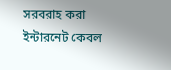সরবরাহ করা ইন্টারনেট কেবল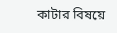কাটার বিষয়ে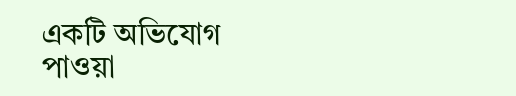একটি অভিযোগ পাওয়া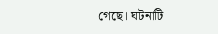গেছে। ঘটনাটি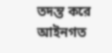তদন্ত করে আইনগত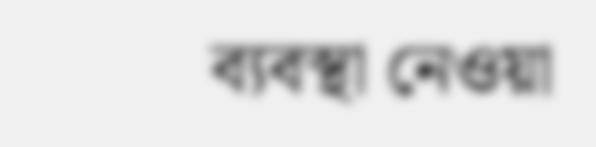ব্যবস্থা নেওয়া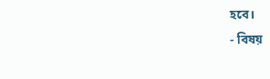হবে।
- বিষয়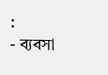:
- ব্যবসা